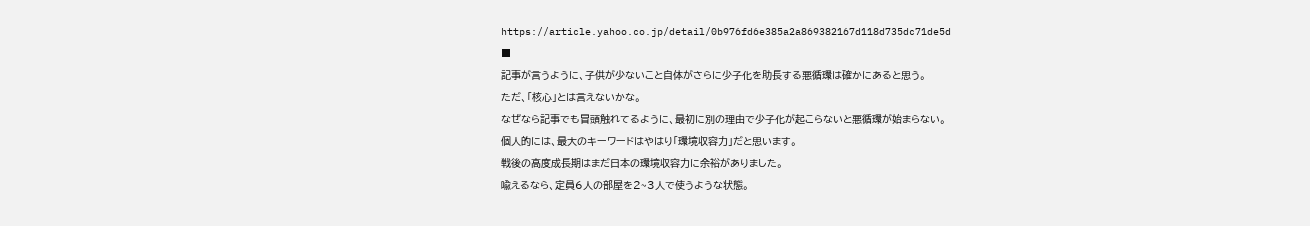https://article.yahoo.co.jp/detail/0b976fd6e385a2a869382167d118d735dc71de5d
■
記事が言うように、子供が少ないこと自体がさらに少子化を助長する悪循環は確かにあると思う。
ただ、「核心」とは言えないかな。
なぜなら記事でも冒頭触れてるように、最初に別の理由で少子化が起こらないと悪循環が始まらない。
個人的には、最大のキーワードはやはり「環境収容力」だと思います。
戦後の高度成長期はまだ日本の環境収容力に余裕がありました。
喩えるなら、定員6人の部屋を2~3人で使うような状態。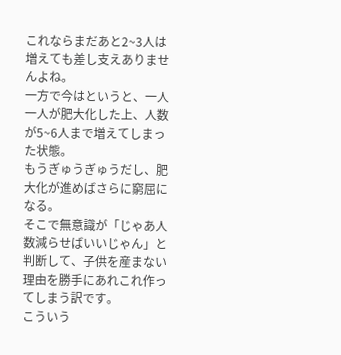これならまだあと2~3人は増えても差し支えありませんよね。
一方で今はというと、一人一人が肥大化した上、人数が5~6人まで増えてしまった状態。
もうぎゅうぎゅうだし、肥大化が進めばさらに窮屈になる。
そこで無意識が「じゃあ人数減らせばいいじゃん」と判断して、子供を産まない理由を勝手にあれこれ作ってしまう訳です。
こういう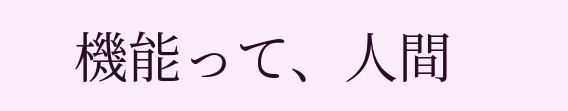機能って、人間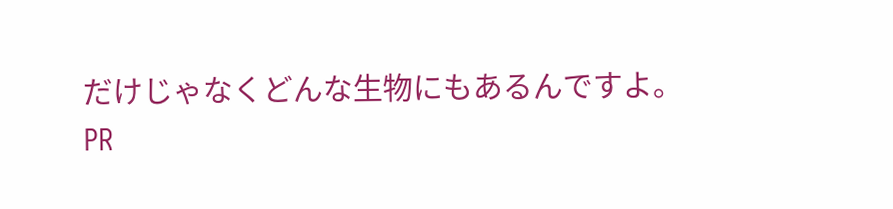だけじゃなくどんな生物にもあるんですよ。
PR